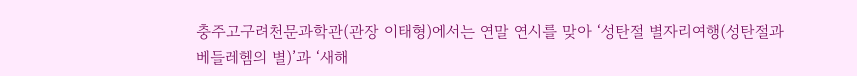충주고구려천문과학관(관장 이태형)에서는 연말 연시를 맞아 ‘성탄절 별자리여행(성탄절과 베들레헴의 별)’과 ‘새해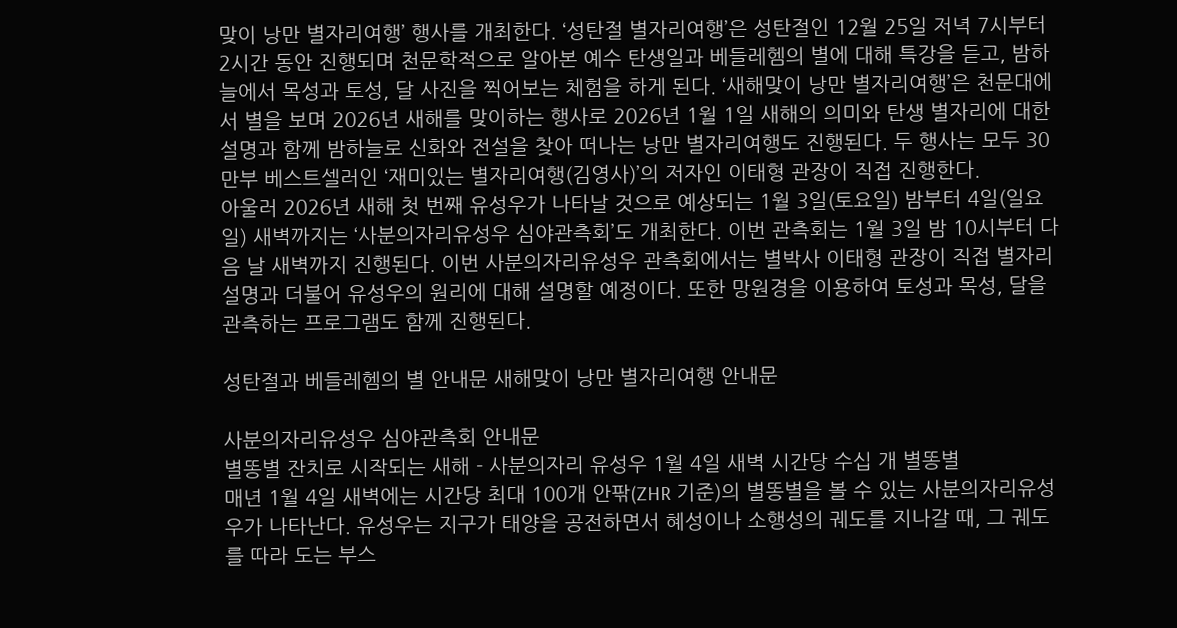맞이 낭만 별자리여행’ 행사를 개최한다. ‘성탄절 별자리여행’은 성탄절인 12월 25일 저녁 7시부터 2시간 동안 진행되며 천문학적으로 알아본 예수 탄생일과 베들레헴의 별에 대해 특강을 듣고, 밤하늘에서 목성과 토성, 달 사진을 찍어보는 체험을 하게 된다. ‘새해맞이 낭만 별자리여행’은 천문대에서 별을 보며 2026년 새해를 맞이하는 행사로 2026년 1월 1일 새해의 의미와 탄생 별자리에 대한 설명과 함께 밤하늘로 신화와 전설을 찾아 떠나는 낭만 별자리여행도 진행된다. 두 행사는 모두 30만부 베스트셀러인 ‘재미있는 별자리여행(김영사)’의 저자인 이태형 관장이 직접 진행한다.
아울러 2026년 새해 첫 번째 유성우가 나타날 것으로 예상되는 1월 3일(토요일) 밤부터 4일(일요일) 새벽까지는 ‘사분의자리유성우 심야관측회’도 개최한다. 이번 관측회는 1월 3일 밤 10시부터 다음 날 새벽까지 진행된다. 이번 사분의자리유성우 관측회에서는 별박사 이태형 관장이 직접 별자리 설명과 더불어 유성우의 원리에 대해 설명할 예정이다. 또한 망원경을 이용하여 토성과 목성, 달을 관측하는 프로그램도 함께 진행된다.

성탄절과 베들레헴의 별 안내문 새해맞이 낭만 별자리여행 안내문

사분의자리유성우 심야관측회 안내문
별똥별 잔치로 시작되는 새해 - 사분의자리 유성우 1월 4일 새벽 시간당 수십 개 별똥별
매년 1월 4일 새벽에는 시간당 최대 100개 안팎(ZHR 기준)의 별똥별을 볼 수 있는 사분의자리유성우가 나타난다. 유성우는 지구가 태양을 공전하면서 혜성이나 소행성의 궤도를 지나갈 때, 그 궤도를 따라 도는 부스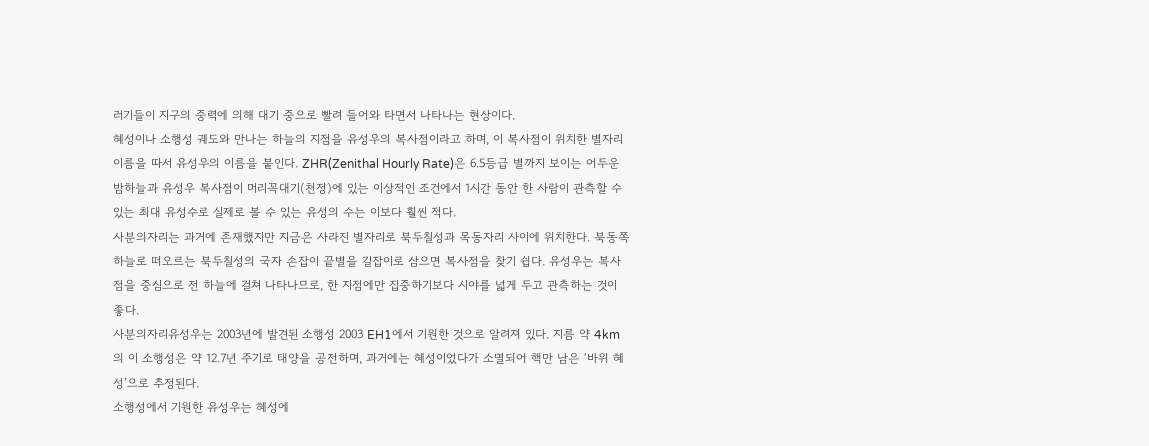러기들이 지구의 중력에 의해 대기 중으로 빨려 들어와 타면서 나타나는 현상이다.
혜성이나 소행성 궤도와 만나는 하늘의 지점을 유성우의 복사점이라고 하며, 이 복사점이 위치한 별자리 이름을 따서 유성우의 이름을 붙인다. ZHR(Zenithal Hourly Rate)은 6.5등급 별까지 보이는 어두운 밤하늘과 유성우 복사점이 머리꼭대기(천정)에 있는 이상적인 조건에서 1시간 동안 한 사람이 관측할 수 있는 최대 유성수로 실제로 볼 수 있는 유성의 수는 이보다 훨씬 적다.
사분의자리는 과거에 존재했지만 지금은 사라진 별자리로 북두칠성과 목동자리 사이에 위치한다. 북동쪽 하늘로 떠오르는 북두칠성의 국자 손잡이 끝별을 길잡이로 삼으면 복사점을 찾기 쉽다. 유성우는 복사점을 중심으로 전 하늘에 걸쳐 나타나므로, 한 지점에만 집중하기보다 시야를 넓게 두고 관측하는 것이 좋다.
사분의자리유성우는 2003년에 발견된 소행성 2003 EH1에서 기원한 것으로 알려져 있다. 지름 약 4km의 이 소행성은 약 12.7년 주기로 태양을 공전하며, 과거에는 혜성이었다가 소멸되어 핵만 남은 ‘바위 혜성’으로 추정된다.
소행성에서 기원한 유성우는 혜성에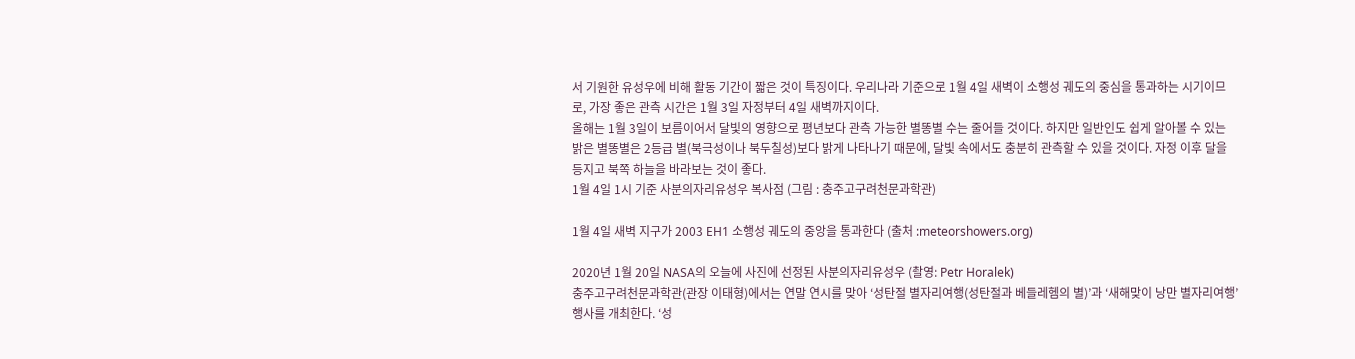서 기원한 유성우에 비해 활동 기간이 짧은 것이 특징이다. 우리나라 기준으로 1월 4일 새벽이 소행성 궤도의 중심을 통과하는 시기이므로, 가장 좋은 관측 시간은 1월 3일 자정부터 4일 새벽까지이다.
올해는 1월 3일이 보름이어서 달빛의 영향으로 평년보다 관측 가능한 별똥별 수는 줄어들 것이다. 하지만 일반인도 쉽게 알아볼 수 있는 밝은 별똥별은 2등급 별(북극성이나 북두칠성)보다 밝게 나타나기 때문에, 달빛 속에서도 충분히 관측할 수 있을 것이다. 자정 이후 달을 등지고 북쪽 하늘을 바라보는 것이 좋다.
1월 4일 1시 기준 사분의자리유성우 복사점 (그림 : 충주고구려천문과학관)

1월 4일 새벽 지구가 2003 EH1 소행성 궤도의 중앙을 통과한다 (출처 :meteorshowers.org)

2020년 1월 20일 NASA의 오늘에 사진에 선정된 사분의자리유성우 (촬영: Petr Horalek)
충주고구려천문과학관(관장 이태형)에서는 연말 연시를 맞아 ‘성탄절 별자리여행(성탄절과 베들레헴의 별)’과 ‘새해맞이 낭만 별자리여행’ 행사를 개최한다. ‘성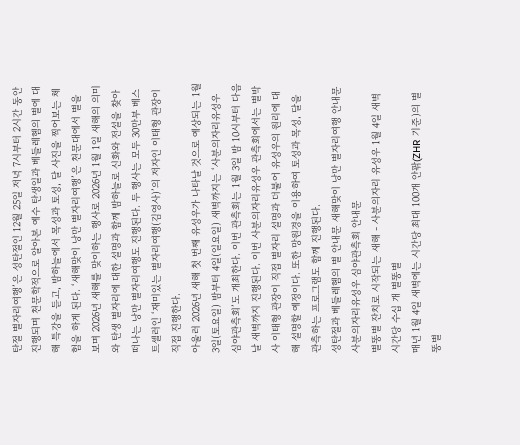탄절 별자리여행’은 성탄절인 12월 25일 저녁 7시부터 2시간 동안 진행되며 천문학적으로 알아본 예수 탄생일과 베들레헴의 별에 대해 특강을 듣고, 밤하늘에서 목성과 토성, 달 사진을 찍어보는 체험을 하게 된다. ‘새해맞이 낭만 별자리여행’은 천문대에서 별을 보며 2026년 새해를 맞이하는 행사로 2026년 1월 1일 새해의 의미와 탄생 별자리에 대한 설명과 함께 밤하늘로 신화와 전설을 찾아 떠나는 낭만 별자리여행도 진행된다. 두 행사는 모두 30만부 베스트셀러인 ‘재미있는 별자리여행(김영사)’의 저자인 이태형 관장이 직접 진행한다.
아울러 2026년 새해 첫 번째 유성우가 나타날 것으로 예상되는 1월 3일(토요일) 밤부터 4일(일요일) 새벽까지는 ‘사분의자리유성우 심야관측회’도 개최한다. 이번 관측회는 1월 3일 밤 10시부터 다음 날 새벽까지 진행된다. 이번 사분의자리유성우 관측회에서는 별박사 이태형 관장이 직접 별자리 설명과 더불어 유성우의 원리에 대해 설명할 예정이다. 또한 망원경을 이용하여 토성과 목성, 달을 관측하는 프로그램도 함께 진행된다.
성탄절과 베들레헴의 별 안내문 새해맞이 낭만 별자리여행 안내문
사분의자리유성우 심야관측회 안내문
별똥별 잔치로 시작되는 새해 - 사분의자리 유성우 1월 4일 새벽 시간당 수십 개 별똥별
매년 1월 4일 새벽에는 시간당 최대 100개 안팎(ZHR 기준)의 별똥별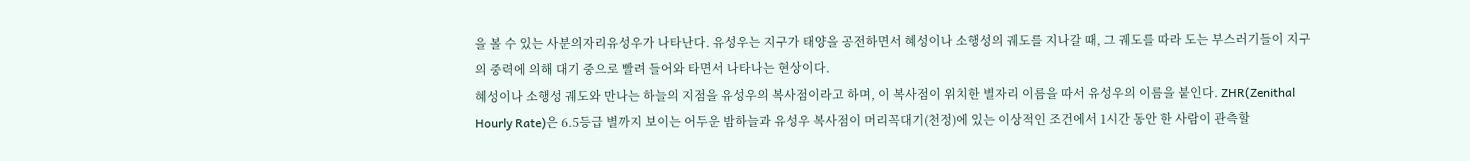을 볼 수 있는 사분의자리유성우가 나타난다. 유성우는 지구가 태양을 공전하면서 혜성이나 소행성의 궤도를 지나갈 때, 그 궤도를 따라 도는 부스러기들이 지구의 중력에 의해 대기 중으로 빨려 들어와 타면서 나타나는 현상이다.
혜성이나 소행성 궤도와 만나는 하늘의 지점을 유성우의 복사점이라고 하며, 이 복사점이 위치한 별자리 이름을 따서 유성우의 이름을 붙인다. ZHR(Zenithal Hourly Rate)은 6.5등급 별까지 보이는 어두운 밤하늘과 유성우 복사점이 머리꼭대기(천정)에 있는 이상적인 조건에서 1시간 동안 한 사람이 관측할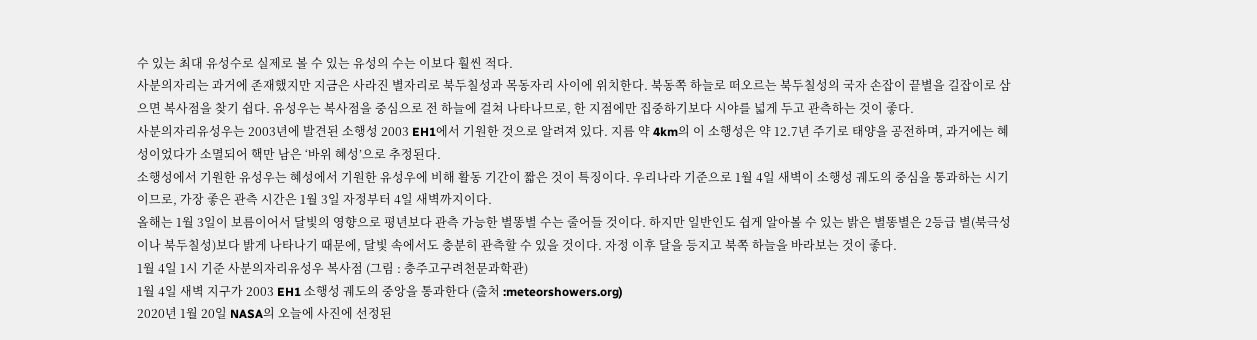수 있는 최대 유성수로 실제로 볼 수 있는 유성의 수는 이보다 훨씬 적다.
사분의자리는 과거에 존재했지만 지금은 사라진 별자리로 북두칠성과 목동자리 사이에 위치한다. 북동쪽 하늘로 떠오르는 북두칠성의 국자 손잡이 끝별을 길잡이로 삼으면 복사점을 찾기 쉽다. 유성우는 복사점을 중심으로 전 하늘에 걸쳐 나타나므로, 한 지점에만 집중하기보다 시야를 넓게 두고 관측하는 것이 좋다.
사분의자리유성우는 2003년에 발견된 소행성 2003 EH1에서 기원한 것으로 알려져 있다. 지름 약 4km의 이 소행성은 약 12.7년 주기로 태양을 공전하며, 과거에는 혜성이었다가 소멸되어 핵만 남은 ‘바위 혜성’으로 추정된다.
소행성에서 기원한 유성우는 혜성에서 기원한 유성우에 비해 활동 기간이 짧은 것이 특징이다. 우리나라 기준으로 1월 4일 새벽이 소행성 궤도의 중심을 통과하는 시기이므로, 가장 좋은 관측 시간은 1월 3일 자정부터 4일 새벽까지이다.
올해는 1월 3일이 보름이어서 달빛의 영향으로 평년보다 관측 가능한 별똥별 수는 줄어들 것이다. 하지만 일반인도 쉽게 알아볼 수 있는 밝은 별똥별은 2등급 별(북극성이나 북두칠성)보다 밝게 나타나기 때문에, 달빛 속에서도 충분히 관측할 수 있을 것이다. 자정 이후 달을 등지고 북쪽 하늘을 바라보는 것이 좋다.
1월 4일 1시 기준 사분의자리유성우 복사점 (그림 : 충주고구려천문과학관)
1월 4일 새벽 지구가 2003 EH1 소행성 궤도의 중앙을 통과한다 (출처 :meteorshowers.org)
2020년 1월 20일 NASA의 오늘에 사진에 선정된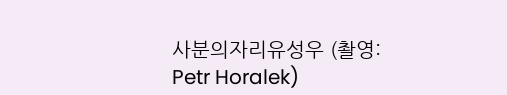사분의자리유성우 (촬영: Petr Horalek)